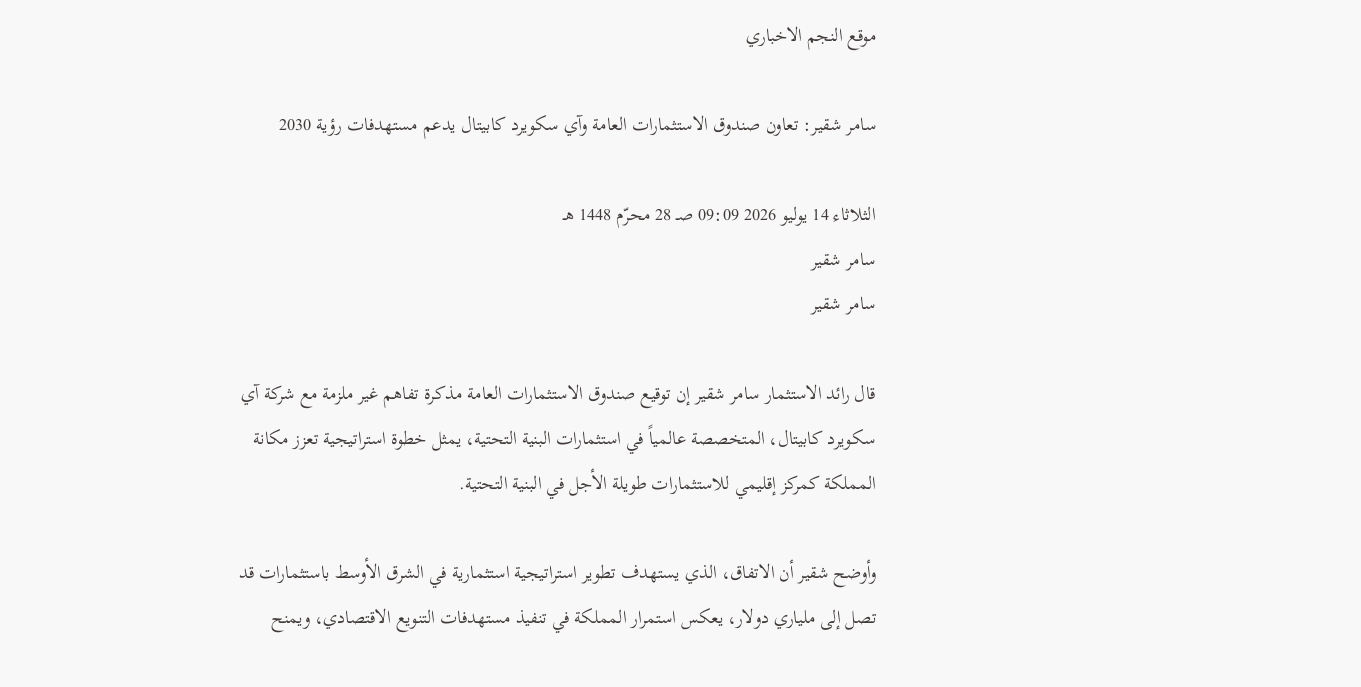موقع النجم الاخباري

سامر شقير: تعاون صندوق الاستثمارات العامة وآي سكويرد كابيتال يدعم مستهدفات رؤية 2030

الثلاثاء 14 يوليو 2026 09:09 صـ 28 محرّم 1448 هـ
سامر شقير
سامر شقير

قال رائد الاستثمار سامر شقير إن توقيع صندوق الاستثمارات العامة مذكرة تفاهم غير ملزمة مع شركة آي سكويرد كابيتال، المتخصصة عالمياً في استثمارات البنية التحتية، يمثل خطوة استراتيجية تعزز مكانة المملكة كمركز إقليمي للاستثمارات طويلة الأجل في البنية التحتية.

وأوضح شقير أن الاتفاق، الذي يستهدف تطوير استراتيجية استثمارية في الشرق الأوسط باستثمارات قد تصل إلى ملياري دولار، يعكس استمرار المملكة في تنفيذ مستهدفات التنويع الاقتصادي، ويمنح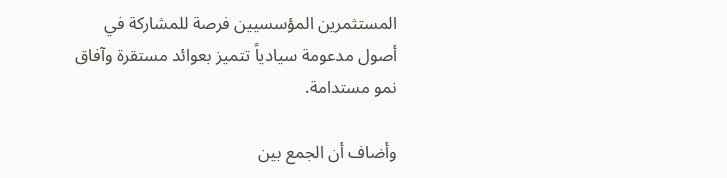المستثمرين المؤسسيين فرصة للمشاركة في أصول مدعومة سيادياً تتميز بعوائد مستقرة وآفاق نمو مستدامة.

وأضاف أن الجمع بين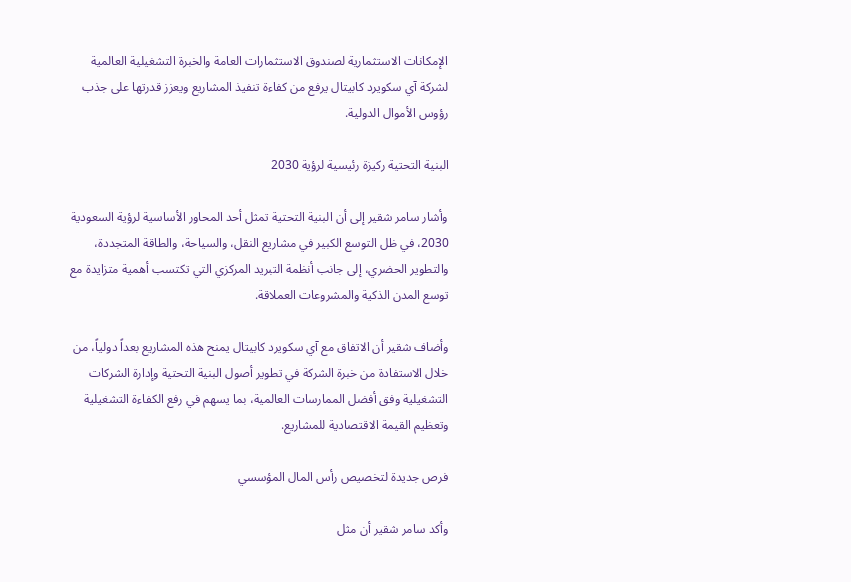الإمكانات الاستثمارية لصندوق الاستثمارات العامة والخبرة التشغيلية العالمية لشركة آي سكويرد كابيتال يرفع من كفاءة تنفيذ المشاريع ويعزز قدرتها على جذب رؤوس الأموال الدولية.

البنية التحتية ركيزة رئيسية لرؤية 2030

وأشار سامر شقير إلى أن البنية التحتية تمثل أحد المحاور الأساسية لرؤية السعودية 2030، في ظل التوسع الكبير في مشاريع النقل، والسياحة، والطاقة المتجددة، والتطوير الحضري، إلى جانب أنظمة التبريد المركزي التي تكتسب أهمية متزايدة مع توسع المدن الذكية والمشروعات العملاقة.

وأضاف شقير أن الاتفاق مع آي سكويرد كابيتال يمنح هذه المشاريع بعداً دولياً، من خلال الاستفادة من خبرة الشركة في تطوير أصول البنية التحتية وإدارة الشركات التشغيلية وفق أفضل الممارسات العالمية، بما يسهم في رفع الكفاءة التشغيلية وتعظيم القيمة الاقتصادية للمشاريع.

فرص جديدة لتخصيص رأس المال المؤسسي

وأكد سامر شقير أن مثل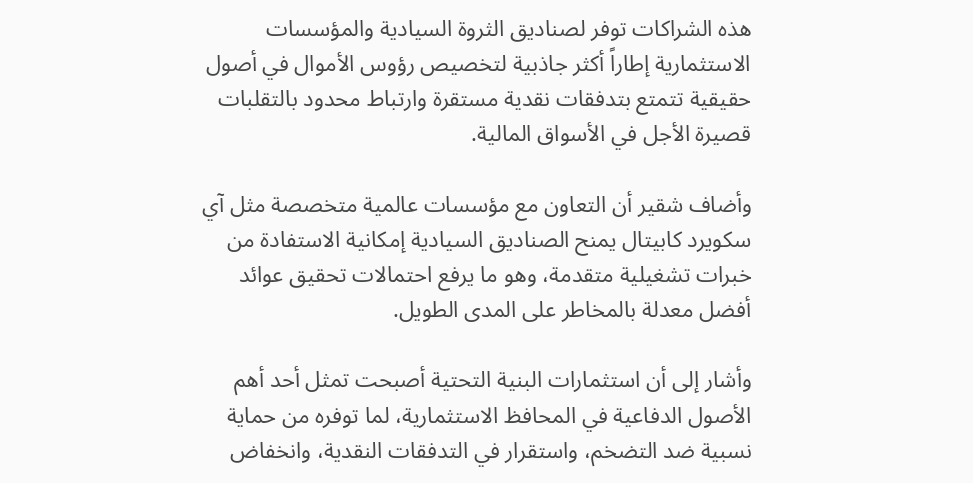هذه الشراكات توفر لصناديق الثروة السيادية والمؤسسات الاستثمارية إطاراً أكثر جاذبية لتخصيص رؤوس الأموال في أصول حقيقية تتمتع بتدفقات نقدية مستقرة وارتباط محدود بالتقلبات قصيرة الأجل في الأسواق المالية.

وأضاف شقير أن التعاون مع مؤسسات عالمية متخصصة مثل آي سكويرد كابيتال يمنح الصناديق السيادية إمكانية الاستفادة من خبرات تشغيلية متقدمة، وهو ما يرفع احتمالات تحقيق عوائد أفضل معدلة بالمخاطر على المدى الطويل.

وأشار إلى أن استثمارات البنية التحتية أصبحت تمثل أحد أهم الأصول الدفاعية في المحافظ الاستثمارية، لما توفره من حماية نسبية ضد التضخم، واستقرار في التدفقات النقدية، وانخفاض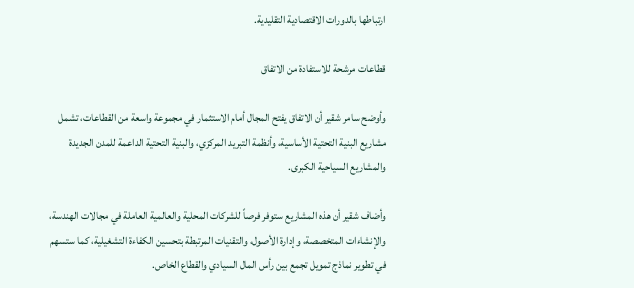ارتباطها بالدورات الاقتصادية التقليدية.

قطاعات مرشحة للاستفادة من الاتفاق

وأوضح سامر شقير أن الاتفاق يفتح المجال أمام الاستثمار في مجموعة واسعة من القطاعات، تشمل مشاريع البنية التحتية الأساسية، وأنظمة التبريد المركزي، والبنية التحتية الداعمة للمدن الجديدة والمشاريع السياحية الكبرى.

وأضاف شقير أن هذه المشاريع ستوفر فرصاً للشركات المحلية والعالمية العاملة في مجالات الهندسة، والإنشاءات المتخصصة، وإدارة الأصول، والتقنيات المرتبطة بتحسين الكفاءة التشغيلية، كما ستسهم في تطوير نماذج تمويل تجمع بين رأس المال السيادي والقطاع الخاص.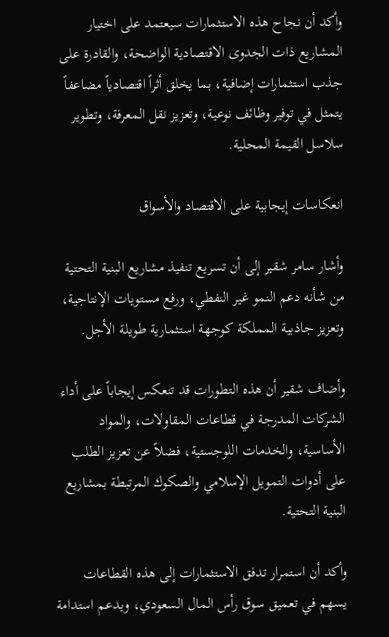وأكد أن نجاح هذه الاستثمارات سيعتمد على اختيار المشاريع ذات الجدوى الاقتصادية الواضحة، والقادرة على جذب استثمارات إضافية، بما يخلق أثراً اقتصادياً مضاعفاً يتمثل في توفير وظائف نوعية، وتعزيز نقل المعرفة، وتطوير سلاسل القيمة المحلية.

انعكاسات إيجابية على الاقتصاد والأسواق

وأشار سامر شقير إلى أن تسريع تنفيذ مشاريع البنية التحتية من شأنه دعم النمو غير النفطي، ورفع مستويات الإنتاجية، وتعزيز جاذبية المملكة كوجهة استثمارية طويلة الأجل.

وأضاف شقير أن هذه التطورات قد تنعكس إيجاباً على أداء الشركات المدرجة في قطاعات المقاولات، والمواد الأساسية، والخدمات اللوجستية، فضلاً عن تعزيز الطلب على أدوات التمويل الإسلامي والصكوك المرتبطة بمشاريع البنية التحتية.

وأكد أن استمرار تدفق الاستثمارات إلى هذه القطاعات يسهم في تعميق سوق رأس المال السعودي، ويدعم استدامة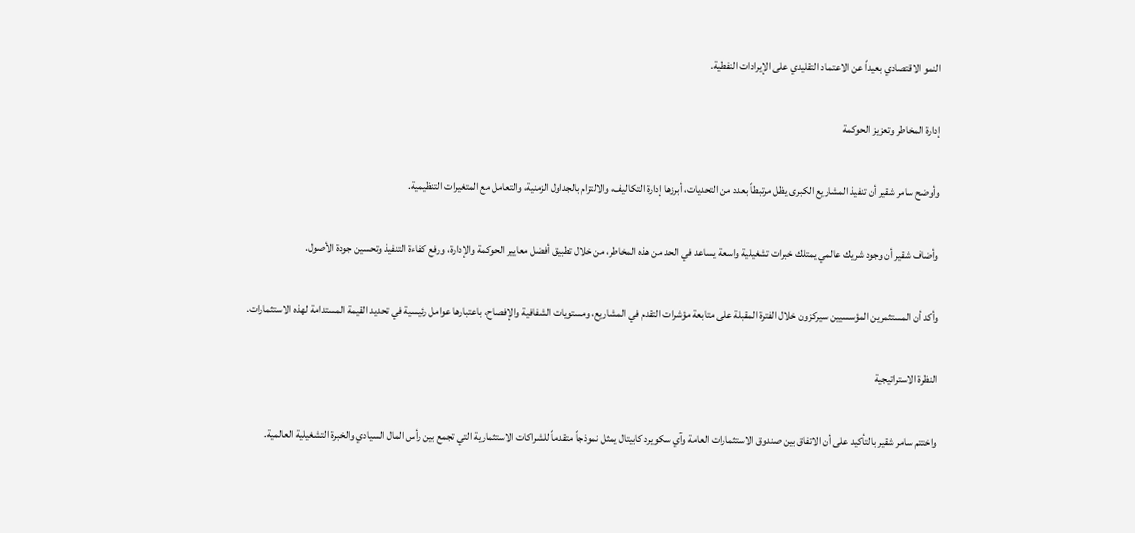النمو الاقتصادي بعيداً عن الاعتماد التقليدي على الإيرادات النفطية.

إدارة المخاطر وتعزيز الحوكمة

وأوضح سامر شقير أن تنفيذ المشاريع الكبرى يظل مرتبطاً بعدد من التحديات، أبرزها إدارة التكاليف، والالتزام بالجداول الزمنية، والتعامل مع المتغيرات التنظيمية.

وأضاف شقير أن وجود شريك عالمي يمتلك خبرات تشغيلية واسعة يساعد في الحد من هذه المخاطر، من خلال تطبيق أفضل معايير الحوكمة والإدارة، ورفع كفاءة التنفيذ وتحسين جودة الأصول.

وأكد أن المستثمرين المؤسسيين سيركزون خلال الفترة المقبلة على متابعة مؤشرات التقدم في المشاريع، ومستويات الشفافية والإفصاح، باعتبارها عوامل رئيسية في تحديد القيمة المستدامة لهذه الاستثمارات.

النظرة الاستراتيجية

واختتم سامر شقير بالتأكيد على أن الاتفاق بين صندوق الاستثمارات العامة وآي سكويرد كابيتال يمثل نموذجاً متقدماً للشراكات الاستثمارية التي تجمع بين رأس المال السيادي والخبرة التشغيلية العالمية.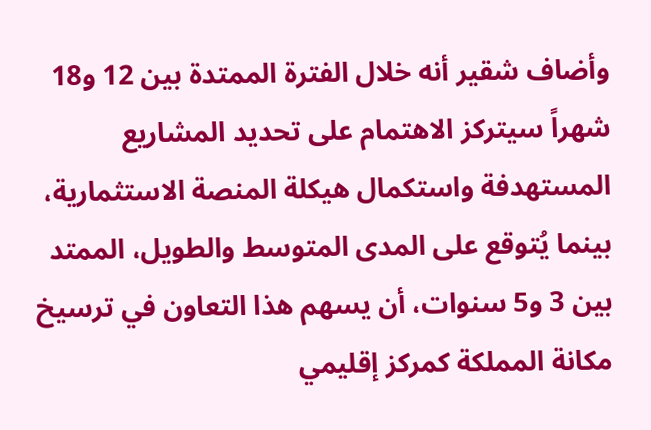وأضاف شقير أنه خلال الفترة الممتدة بين 12 و18 شهراً سيتركز الاهتمام على تحديد المشاريع المستهدفة واستكمال هيكلة المنصة الاستثمارية، بينما يُتوقع على المدى المتوسط والطويل، الممتد بين 3 و5 سنوات، أن يسهم هذا التعاون في ترسيخ مكانة المملكة كمركز إقليمي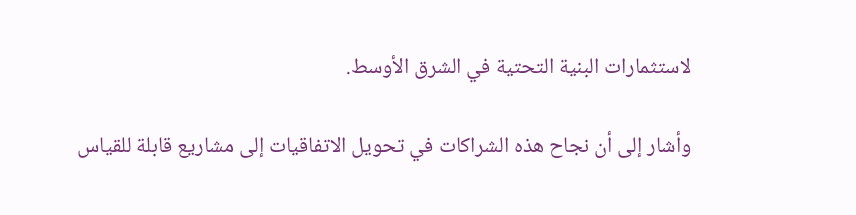لاستثمارات البنية التحتية في الشرق الأوسط.

وأشار إلى أن نجاح هذه الشراكات في تحويل الاتفاقيات إلى مشاريع قابلة للقياس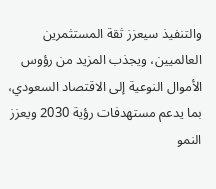والتنفيذ سيعزز ثقة المستثمرين العالميين، ويجذب المزيد من رؤوس الأموال النوعية إلى الاقتصاد السعودي، بما يدعم مستهدفات رؤية 2030 ويعزز النمو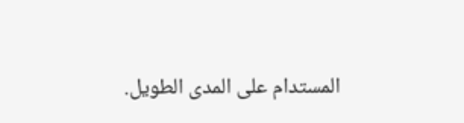المستدام على المدى الطويل.